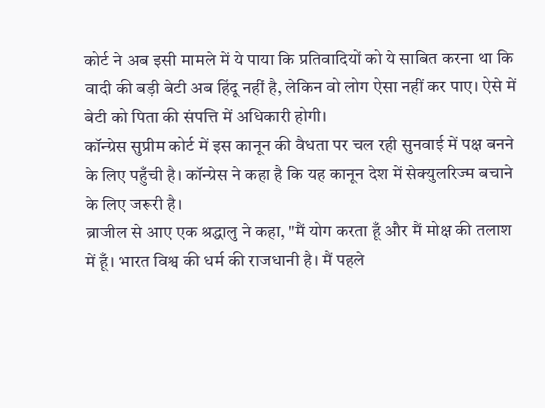कोर्ट ने अब इसी मामले में ये पाया कि प्रतिवादियों को ये साबित करना था कि वादी की बड़ी बेटी अब हिंदू नहीं है, लेकिन वो लोग ऐसा नहीं कर पाए। ऐसे में बेटी को पिता की संपत्ति में अधिकारी होगी।
कॉन्ग्रेस सुप्रीम कोर्ट में इस कानून की वैधता पर चल रही सुनवाई में पक्ष बनने के लिए पहुँची है। कॉन्ग्रेस ने कहा है कि यह कानून देश में सेक्युलरिज्म बचाने के लिए जरूरी है।
ब्राजील से आए एक श्रद्धालु ने कहा, "मैं योग करता हूँ और मैं मोक्ष की तलाश में हूँ। भारत विश्व की धर्म की राजधानी है। मैं पहले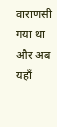वाराणसी गया था और अब यहाँ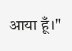आया हूँ।"